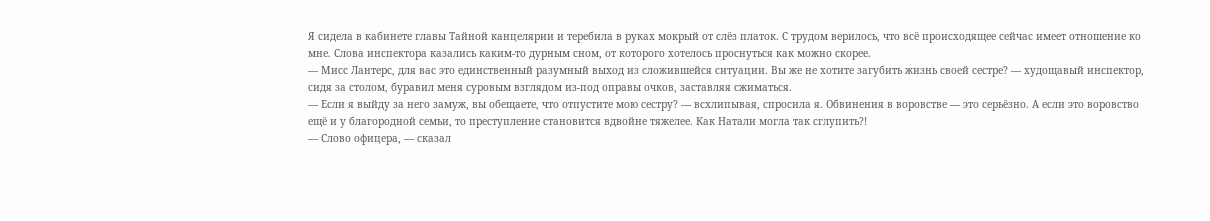Я сидела в кабинете главы Тайной канцелярии и теребила в руках мокрый от слёз платок. С трудом верилось, что всё происходящее сейчас имеет отношение ко мне. Слова инспектора казались каким-то дурным сном, от которого хотелось проснуться как можно скорее.
— Мисс Лантерс, для вас это единственный разумный выход из сложившейся ситуации. Вы же не хотите загубить жизнь своей сестре? — худощавый инспектор, сидя за столом, буравил меня суровым взглядом из-под оправы очков, заставляя сжиматься.
— Если я выйду за него замуж, вы обещаете, что отпустите мою сестру? — всхлипывая, спросила я. Обвинения в воровстве — это серьёзно. А если это воровство ещё и у благородной семьи, то преступление становится вдвойне тяжелее. Как Натали могла так сглупить?!
— Слово офицера, — сказал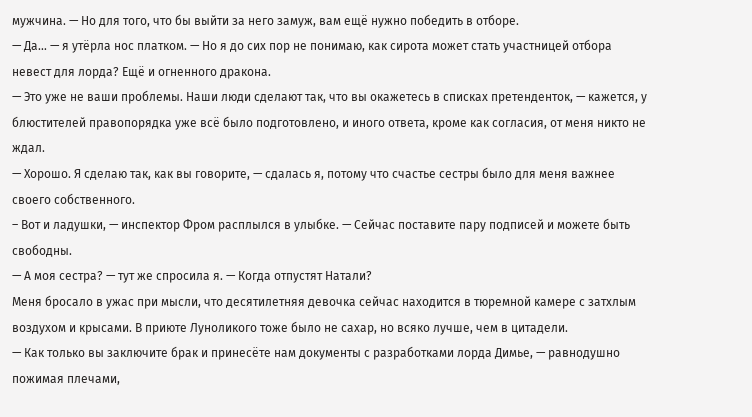мужчина. — Но для того, что бы выйти за него замуж, вам ещё нужно победить в отборе.
— Да… — я утёрла нос платком. — Но я до сих пор не понимаю, как сирота может стать участницей отбора невест для лорда? Ещё и огненного дракона.
— Это уже не ваши проблемы. Наши люди сделают так, что вы окажетесь в списках претенденток, — кажется, у блюстителей правопорядка уже всё было подготовлено, и иного ответа, кроме как согласия, от меня никто не ждал.
— Хорошо. Я сделаю так, как вы говорите, — сдалась я, потому что счастье сестры было для меня важнее своего собственного.
– Вот и ладушки, — инспектор Фром расплылся в улыбке. — Сейчас поставите пару подписей и можете быть свободны.
— А моя сестра? — тут же спросила я. — Когда отпустят Натали?
Меня бросало в ужас при мысли, что десятилетняя девочка сейчас находится в тюремной камере с затхлым воздухом и крысами. В приюте Луноликого тоже было не сахар, но всяко лучше, чем в цитадели.
— Как только вы заключите брак и принесёте нам документы с разработками лорда Димье, — равнодушно пожимая плечами,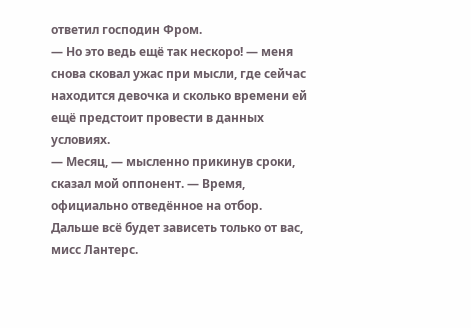ответил господин Фром.
— Но это ведь ещё так нескоро! — меня снова сковал ужас при мысли, где сейчас находится девочка и сколько времени ей ещё предстоит провести в данных условиях.
— Месяц, — мысленно прикинув сроки, сказал мой оппонент. — Время, официально отведённое на отбор. Дальше всё будет зависеть только от вас, мисс Лантерс.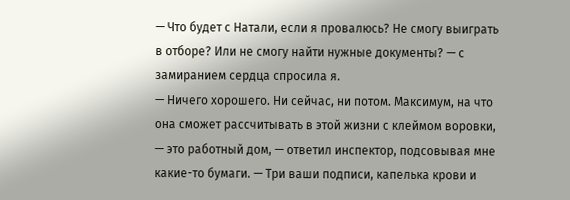— Что будет с Натали, если я провалюсь? Не смогу выиграть в отборе? Или не смогу найти нужные документы? — с замиранием сердца спросила я.
— Ничего хорошего. Ни сейчас, ни потом. Максимум, на что она сможет рассчитывать в этой жизни с клеймом воровки, — это работный дом, — ответил инспектор, подсовывая мне какие-то бумаги. — Три ваши подписи, капелька крови и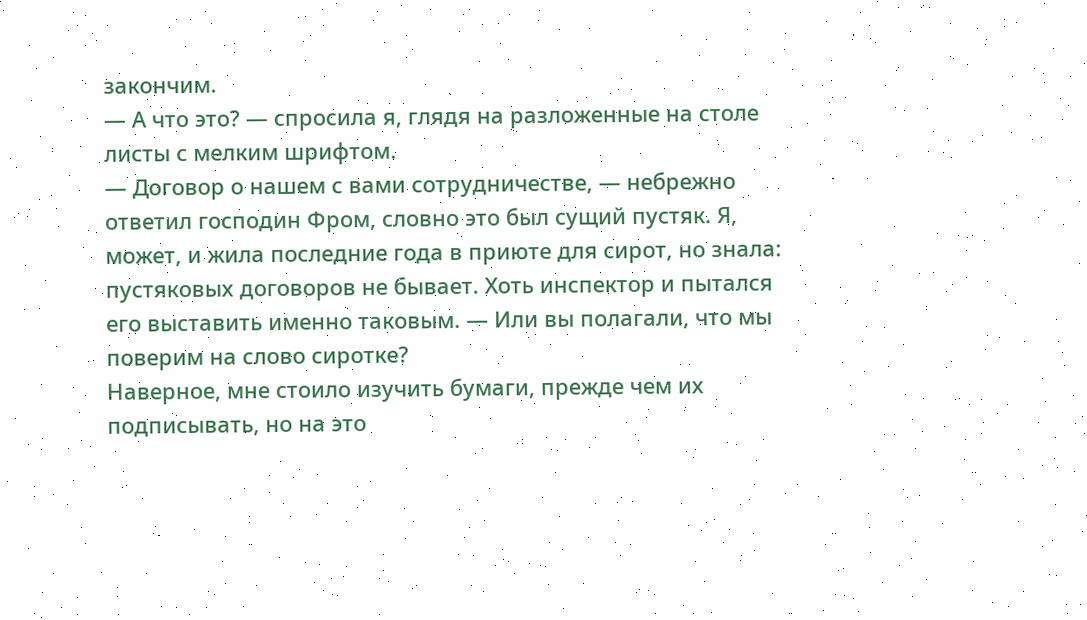закончим.
— А что это? — спросила я, глядя на разложенные на столе листы с мелким шрифтом.
— Договор о нашем с вами сотрудничестве, — небрежно ответил господин Фром, словно это был сущий пустяк. Я, может, и жила последние года в приюте для сирот, но знала: пустяковых договоров не бывает. Хоть инспектор и пытался его выставить именно таковым. — Или вы полагали, что мы поверим на слово сиротке?
Наверное, мне стоило изучить бумаги, прежде чем их подписывать, но на это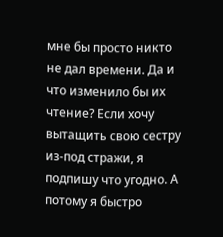мне бы просто никто не дал времени. Да и что изменило бы их чтение? Если хочу вытащить свою сестру из-под стражи, я подпишу что угодно. А потому я быстро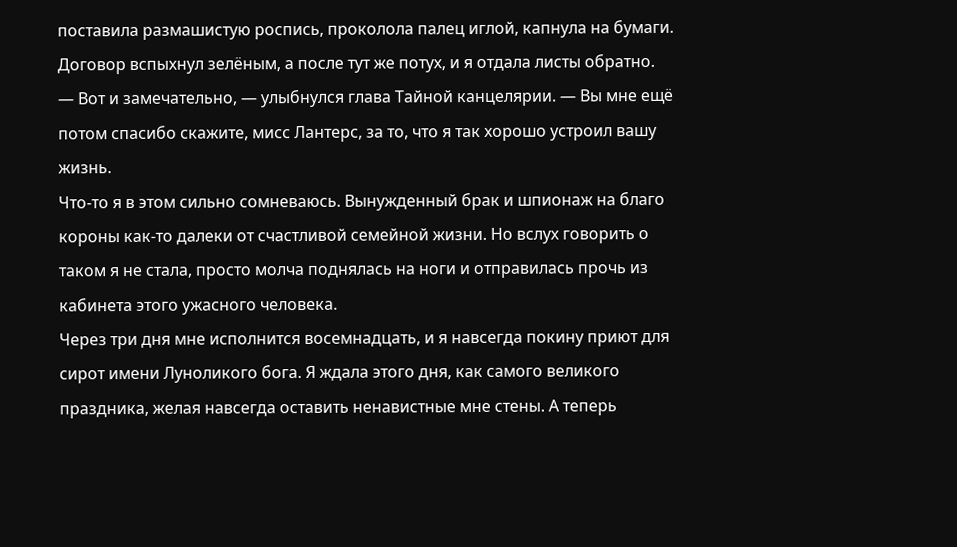поставила размашистую роспись, проколола палец иглой, капнула на бумаги. Договор вспыхнул зелёным, а после тут же потух, и я отдала листы обратно.
— Вот и замечательно, — улыбнулся глава Тайной канцелярии. — Вы мне ещё потом спасибо скажите, мисс Лантерс, за то, что я так хорошо устроил вашу жизнь.
Что-то я в этом сильно сомневаюсь. Вынужденный брак и шпионаж на благо короны как-то далеки от счастливой семейной жизни. Но вслух говорить о таком я не стала, просто молча поднялась на ноги и отправилась прочь из кабинета этого ужасного человека.
Через три дня мне исполнится восемнадцать, и я навсегда покину приют для сирот имени Луноликого бога. Я ждала этого дня, как самого великого праздника, желая навсегда оставить ненавистные мне стены. А теперь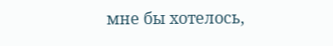мне бы хотелось,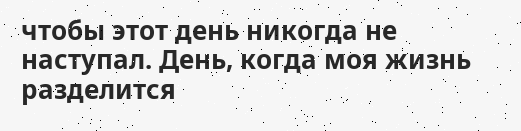чтобы этот день никогда не наступал. День, когда моя жизнь разделится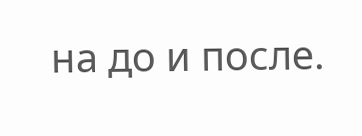на до и после.